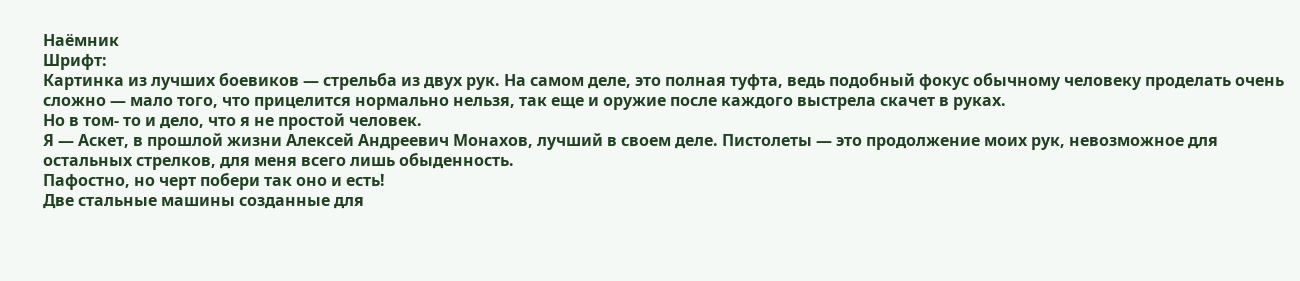Наёмник
Шрифт:
Картинка из лучших боевиков — стрельба из двух рук. На самом деле, это полная туфта, ведь подобный фокус обычному человеку проделать очень сложно — мало того, что прицелится нормально нельзя, так еще и оружие после каждого выстрела скачет в руках.
Но в том- то и дело, что я не простой человек.
Я — Аскет, в прошлой жизни Алексей Андреевич Монахов, лучший в своем деле. Пистолеты — это продолжение моих рук, невозможное для остальных стрелков, для меня всего лишь обыденность.
Пафостно, но черт побери так оно и есть!
Две стальные машины созданные для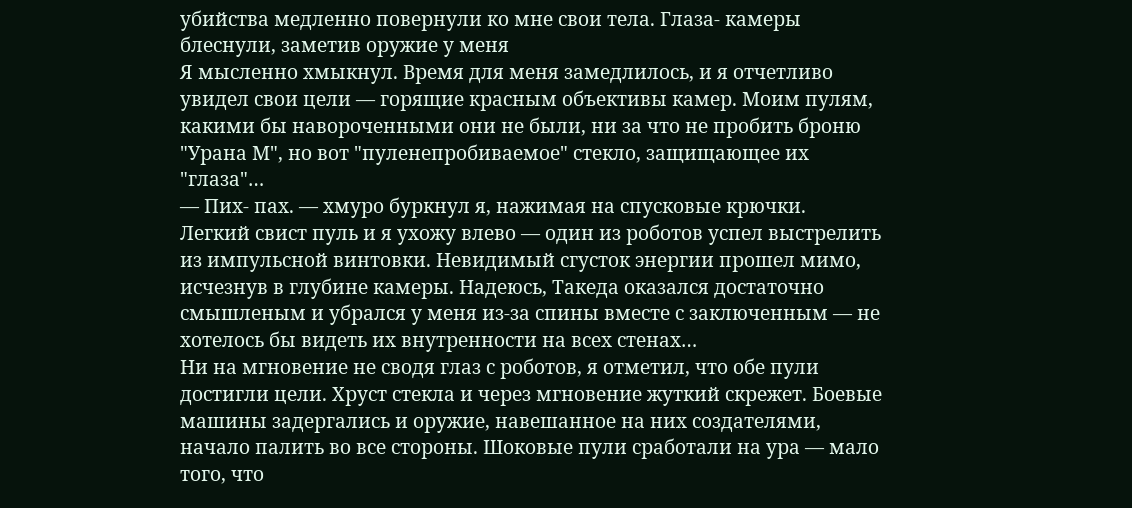убийства медленно повернули ко мне свои тела. Глаза- камеры блеснули, заметив оружие у меня
Я мысленно хмыкнул. Время для меня замедлилось, и я отчетливо увидел свои цели — горящие красным объективы камер. Моим пулям, какими бы навороченными они не были, ни за что не пробить броню "Урана М", но вот "пуленепробиваемое" стекло, защищающее их "глаза"…
— Пих- пах. — хмуро буркнул я, нажимая на спусковые крючки.
Легкий свист пуль и я ухожу влево — один из роботов успел выстрелить из импульсной винтовки. Невидимый сгусток энергии прошел мимо, исчезнув в глубине камеры. Надеюсь, Такеда оказался достаточно смышленым и убрался у меня из-за спины вместе с заключенным — не хотелось бы видеть их внутренности на всех стенах…
Ни на мгновение не сводя глаз с роботов, я отметил, что обе пули достигли цели. Хруст стекла и через мгновение жуткий скрежет. Боевые машины задергались и оружие, навешанное на них создателями, начало палить во все стороны. Шоковые пули сработали на ура — мало того, что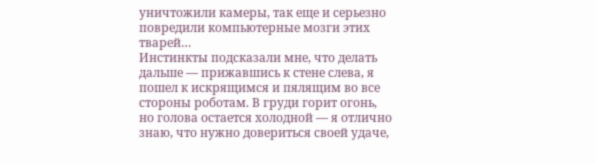уничтожили камеры, так еще и серьезно повредили компьютерные мозги этих тварей…
Инстинкты подсказали мне, что делать дальше — прижавшись к стене слева, я пошел к искрящимся и пялящим во все стороны роботам. В груди горит огонь, но голова остается холодной — я отлично знаю, что нужно довериться своей удаче,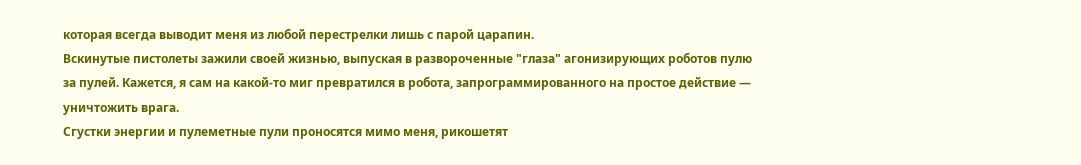которая всегда выводит меня из любой перестрелки лишь с парой царапин.
Вскинутые пистолеты зажили своей жизнью, выпуская в развороченные "глаза" агонизирующих роботов пулю за пулей. Кажется, я сам на какой-то миг превратился в робота, запрограммированного на простое действие — уничтожить врага.
Сгустки энергии и пулеметные пули проносятся мимо меня, рикошетят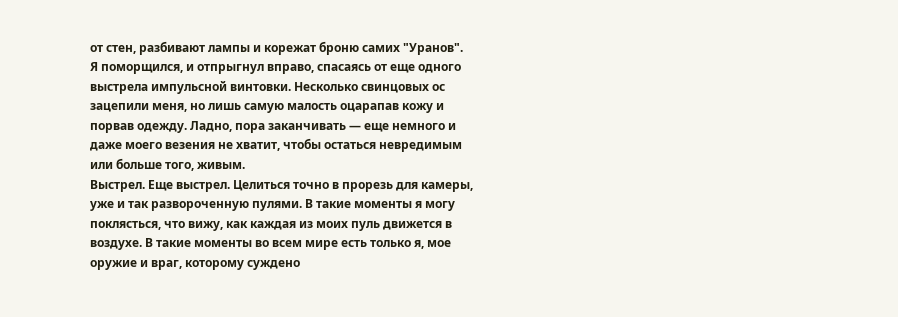от стен, разбивают лампы и корежат броню самих "Уранов".
Я поморщился, и отпрыгнул вправо, спасаясь от еще одного выстрела импульсной винтовки. Несколько свинцовых ос зацепили меня, но лишь самую малость оцарапав кожу и порвав одежду. Ладно, пора заканчивать — еще немного и даже моего везения не хватит, чтобы остаться невредимым или больше того, живым.
Выстрел. Еще выстрел. Целиться точно в прорезь для камеры, уже и так развороченную пулями. В такие моменты я могу поклясться, что вижу, как каждая из моих пуль движется в воздухе. В такие моменты во всем мире есть только я, мое оружие и враг, которому суждено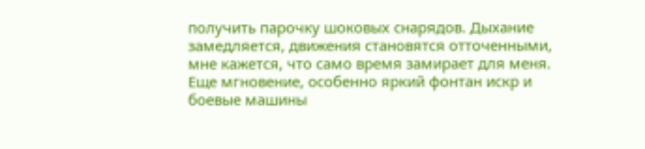получить парочку шоковых снарядов. Дыхание замедляется, движения становятся отточенными, мне кажется, что само время замирает для меня.
Еще мгновение, особенно яркий фонтан искр и боевые машины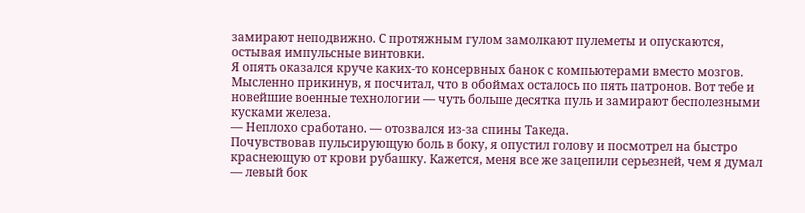замирают неподвижно. С протяжным гулом замолкают пулеметы и опускаются, остывая импульсные винтовки.
Я опять оказался круче каких-то консервных банок с компьютерами вместо мозгов. Мысленно прикинув, я посчитал, что в обоймах осталось по пять патронов. Вот тебе и новейшие военные технологии — чуть больше десятка пуль и замирают бесполезными кусками железа.
— Неплохо сработано. — отозвался из-за спины Такеда.
Почувствовав пульсирующую боль в боку, я опустил голову и посмотрел на быстро краснеющую от крови рубашку. Кажется, меня все же зацепили серьезней, чем я думал — левый бок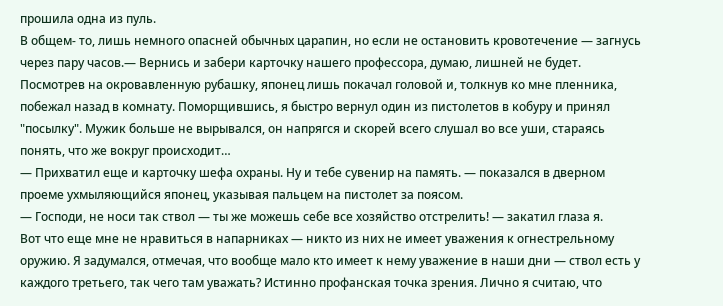прошила одна из пуль.
В общем- то, лишь немного опасней обычных царапин, но если не остановить кровотечение — загнусь через пару часов.— Вернись и забери карточку нашего профессора, думаю, лишней не будет.
Посмотрев на окровавленную рубашку, японец лишь покачал головой и, толкнув ко мне пленника, побежал назад в комнату. Поморщившись, я быстро вернул один из пистолетов в кобуру и принял "посылку". Мужик больше не вырывался, он напрягся и скорей всего слушал во все уши, стараясь понять, что же вокруг происходит…
— Прихватил еще и карточку шефа охраны. Ну и тебе сувенир на память. — показался в дверном проеме ухмыляющийся японец, указывая пальцем на пистолет за поясом.
— Господи, не носи так ствол — ты же можешь себе все хозяйство отстрелить! — закатил глаза я.
Вот что еще мне не нравиться в напарниках — никто из них не имеет уважения к огнестрельному оружию. Я задумался, отмечая, что вообще мало кто имеет к нему уважение в наши дни — ствол есть у каждого третьего, так чего там уважать? Истинно профанская точка зрения. Лично я считаю, что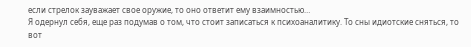если стрелок зауважает свое оружие, то оно ответит ему взаимностью…
Я одернул себя, еще раз подумав о том, что стоит записаться к психоаналитику. То сны идиотские сняться, то вот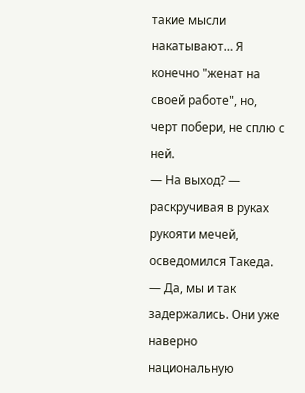такие мысли накатывают… Я конечно "женат на своей работе", но, черт побери, не сплю с ней.
— На выход? — раскручивая в руках рукояти мечей, осведомился Такеда.
— Да, мы и так задержались. Они уже наверно национальную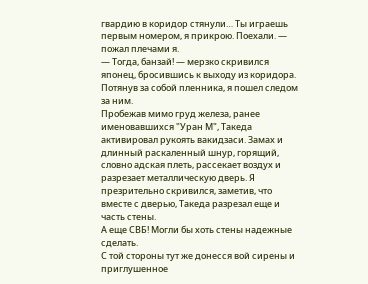гвардию в коридор стянули… Ты играешь первым номером, я прикрою. Поехали. — пожал плечами я.
— Тогда, банзай! — мерзко скривился японец, бросившись к выходу из коридора.
Потянув за собой пленника, я пошел следом за ним.
Пробежав мимо груд железа, ранее именовавшихся "Уран М", Такеда активировал рукоять вакидзаси. Замах и длинный раскаленный шнур, горящий, словно адская плеть, рассекает воздух и разрезает металлическую дверь. Я презрительно скривился, заметив, что вместе с дверью, Такеда разрезал еще и часть стены.
А еще СВБ! Могли бы хоть стены надежные сделать.
С той стороны тут же донесся вой сирены и приглушенное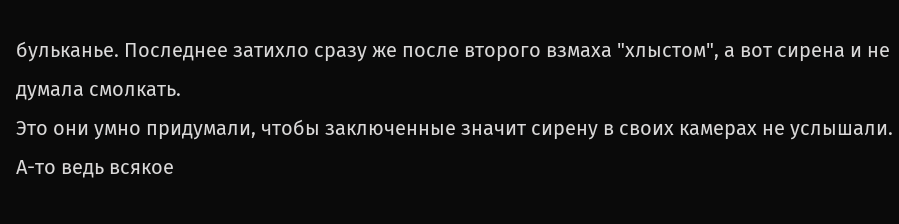бульканье. Последнее затихло сразу же после второго взмаха "хлыстом", а вот сирена и не думала смолкать.
Это они умно придумали, чтобы заключенные значит сирену в своих камерах не услышали. А-то ведь всякое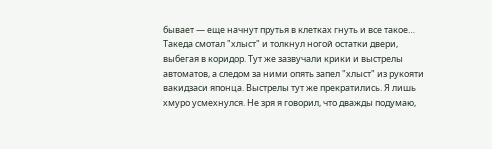бывает — еще начнут прутья в клетках гнуть и все такое…
Такеда смотал "хлыст" и толкнул ногой остатки двери, выбегая в коридор. Тут же зазвучали крики и выстрелы автоматов, а следом за ними опять запел "хлыст" из рукояти вакидзаси японца. Выстрелы тут же прекратились. Я лишь хмуро усмехнулся. Не зря я говорил, что дважды подумаю,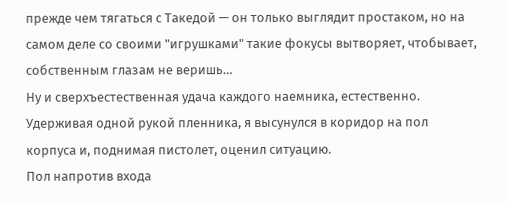прежде чем тягаться с Такедой — он только выглядит простаком, но на самом деле со своими "игрушками" такие фокусы вытворяет, чтобывает, собственным глазам не веришь…
Ну и сверхъестественная удача каждого наемника, естественно.
Удерживая одной рукой пленника, я высунулся в коридор на пол корпуса и, поднимая пистолет, оценил ситуацию.
Пол напротив входа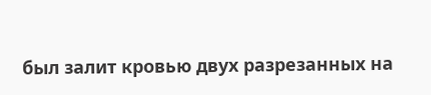был залит кровью двух разрезанных на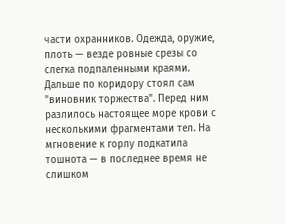части охранников. Одежда, оружие, плоть — везде ровные срезы со слегка подпаленными краями.
Дальше по коридору стоял сам "виновник торжества". Перед ним разлилось настоящее море крови с несколькими фрагментами тел. На мгновение к горлу подкатила тошнота — в последнее время не слишком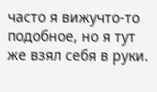часто я вижучто-то подобное, но я тут же взял себя в руки.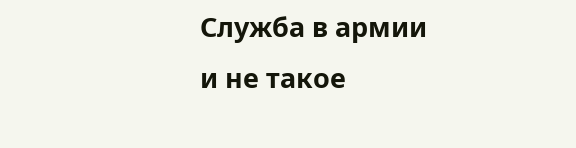Служба в армии и не такое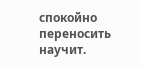спокойно переносить научит.